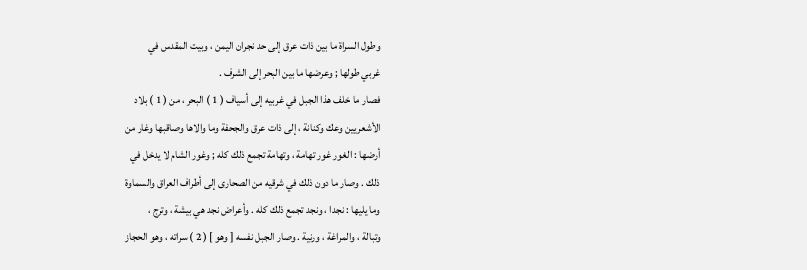وطول السراة ما بين ذات عرق إلى حد نجران اليمن ، وبيت المقدس في
غربي طولها ; وعرضها ما بين البحر إلى الشرف .
فصار ما خلف هذا الجبل في غربيه إلى أسياف ( 1 ) البحر ، من ( 1 ) بلاد
الأشعريين وعك وكنانة ، إلى ذات عرق والجحفة وما والاها وصاقبها وغار من
أرضها : الغور غور تهامة ، وتهامة تجمع ذلك كله ; وغور الشام لا يدخل في
ذلك . وصار ما دون ذلك في شرقيه من الصحارى إلى أطراف العراق والسماوة
وما يليها : نجدا ، ونجد تجمع ذلك كله . وأعراض نجد هي بيشة ، وترج ،
وتبالة ، والمراغة ، ورنية . وصار الجبل نفسه [ وهو ] ( 2 ) سراته ، وهو الحجاز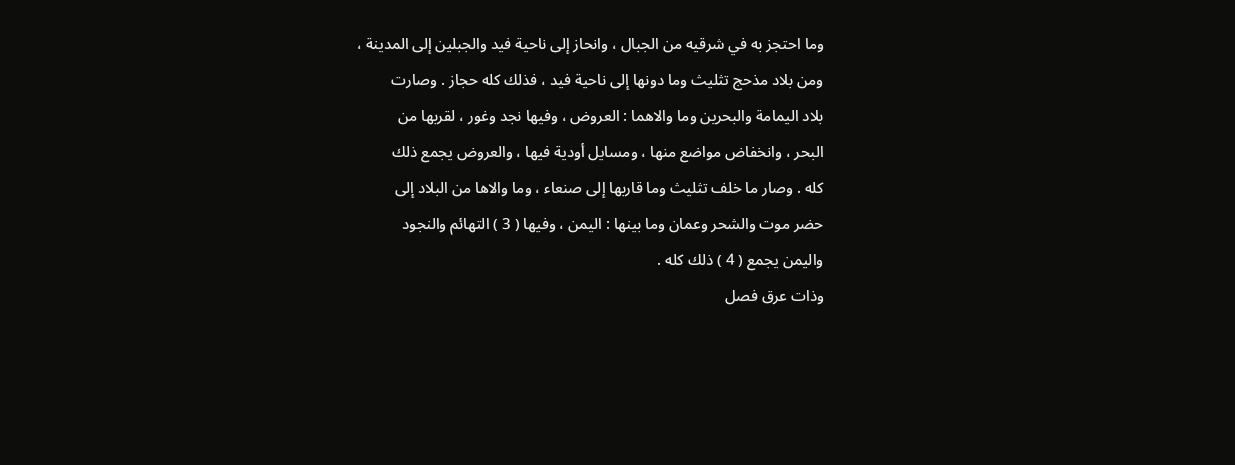وما احتجز به في شرقيه من الجبال ، وانحاز إلى ناحية فيد والجبلين إلى المدينة ،
ومن بلاد مذحج تثليث وما دونها إلى ناحية فيد ، فذلك كله حجاز . وصارت
بلاد اليمامة والبحرين وما والاهما : العروض ، وفيها نجد وغور ، لقربها من
البحر ، وانخفاض مواضع منها ، ومسايل أودية فيها ، والعروض يجمع ذلك
كله . وصار ما خلف تثليث وما قاربها إلى صنعاء ، وما والاها من البلاد إلى
حضر موت والشحر وعمان وما بينها : اليمن ، وفيها ( 3 ) التهائم والنجود
واليمن يجمع ( 4 ) ذلك كله .
وذات عرق فصل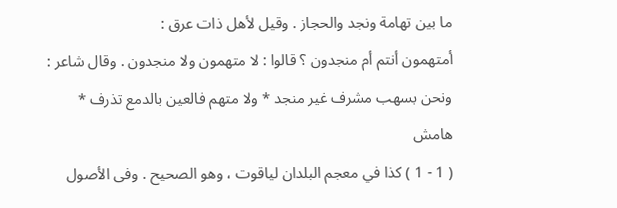ما بين تهامة ونجد والحجاز . وقيل لأهل ذات عرق :
أمتهمون أنتم أم منجدون ؟ قالوا : لا متهمون ولا منجدون . وقال شاعر :
ونحن بسهب مشرف غير منجد * ولا متهم فالعين بالدمع تذرف *
هامش
( 1 - 1 ) كذا في معجم البلدان لياقوت ، وهو الصحيح . وفى الأصول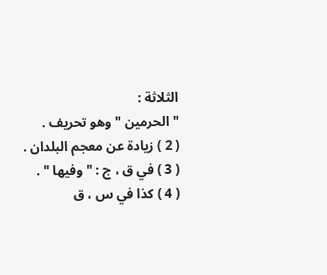الثلاثة :
" الحرمين " وهو تحريف .
( 2 ) زيادة عن معجم البلدان .
( 3 ) في ق ، ج : " وفيها " .
( 4 ) كذا في س ، ق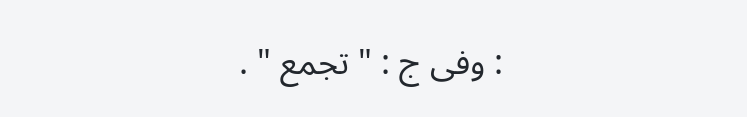: وفى ج : " تجمع " .